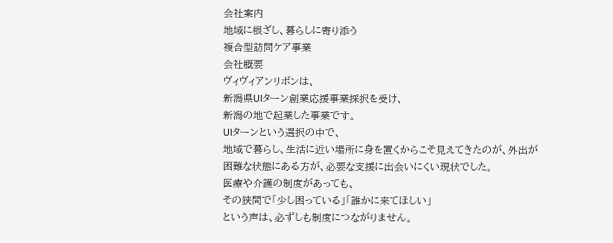会社案内
地域に根ざし、暮らしに寄り添う
複合型訪問ケア事業
会社概要
ヴィヴィアンリボンは、
新潟県UIターン創業応援事業採択を受け、
新潟の地で起業した事業です。
UIターンという選択の中で、
地域で暮らし、生活に近い場所に身を置くからこそ見えてきたのが、外出が困難な状態にある方が、必要な支援に出会いにくい現状でした。
医療や介護の制度があっても、
その狭間で「少し困っている」「誰かに来てほしい」
という声は、必ずしも制度につながりません。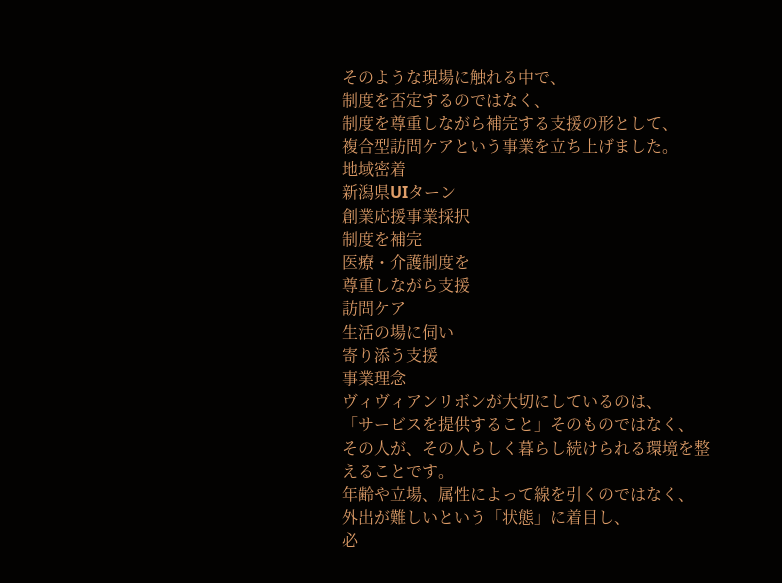そのような現場に触れる中で、
制度を否定するのではなく、
制度を尊重しながら補完する支援の形として、
複合型訪問ケアという事業を立ち上げました。
地域密着
新潟県UIターン
創業応援事業採択
制度を補完
医療・介護制度を
尊重しながら支援
訪問ケア
生活の場に伺い
寄り添う支援
事業理念
ヴィヴィアンリボンが大切にしているのは、
「サービスを提供すること」そのものではなく、
その人が、その人らしく暮らし続けられる環境を整えることです。
年齢や立場、属性によって線を引くのではなく、
外出が難しいという「状態」に着目し、
必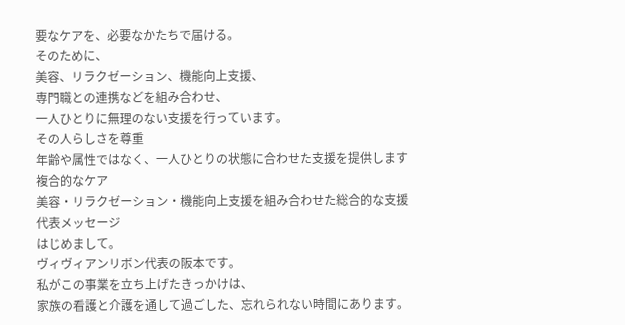要なケアを、必要なかたちで届ける。
そのために、
美容、リラクゼーション、機能向上支援、
専門職との連携などを組み合わせ、
一人ひとりに無理のない支援を行っています。
その人らしさを尊重
年齢や属性ではなく、一人ひとりの状態に合わせた支援を提供します
複合的なケア
美容・リラクゼーション・機能向上支援を組み合わせた総合的な支援
代表メッセージ
はじめまして。
ヴィヴィアンリボン代表の阪本です。
私がこの事業を立ち上げたきっかけは、
家族の看護と介護を通して過ごした、忘れられない時間にあります。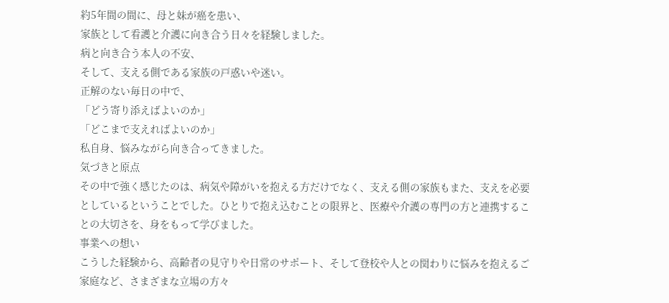約5年間の間に、母と妹が癌を患い、
家族として看護と介護に向き合う日々を経験しました。
病と向き合う本人の不安、
そして、支える側である家族の戸惑いや迷い。
正解のない毎日の中で、
「どう寄り添えばよいのか」
「どこまで支えればよいのか」
私自身、悩みながら向き合ってきました。
気づきと原点
その中で強く感じたのは、病気や障がいを抱える方だけでなく、支える側の家族もまた、支えを必要としているということでした。ひとりで抱え込むことの限界と、医療や介護の専門の方と連携することの大切さを、身をもって学びました。
事業への想い
こうした経験から、高齢者の見守りや日常のサポート、そして登校や人との関わりに悩みを抱えるご家庭など、さまざまな立場の方々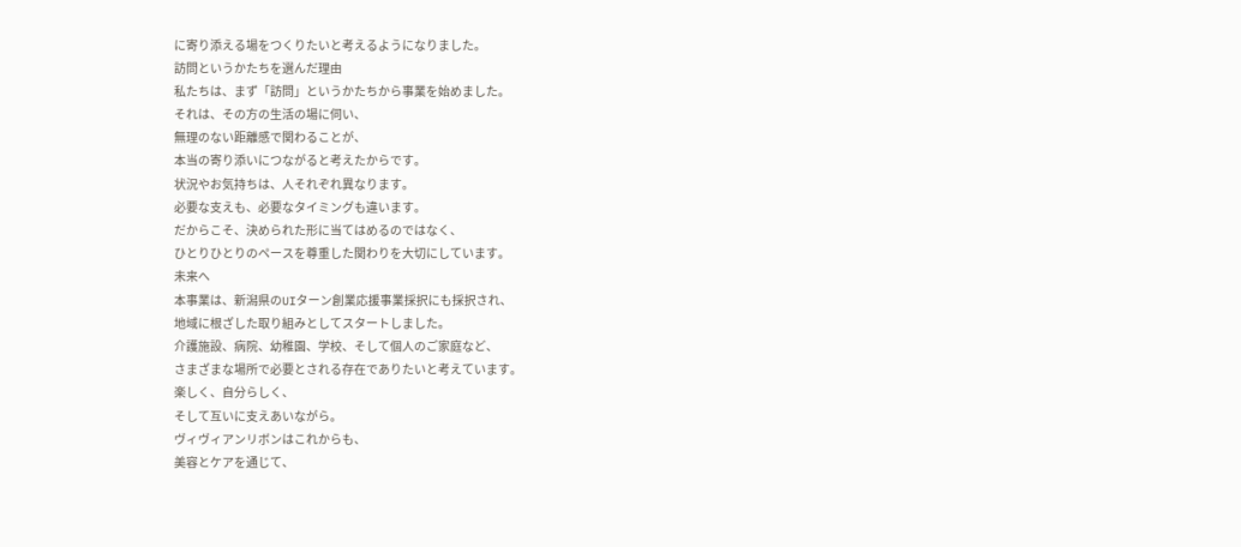に寄り添える場をつくりたいと考えるようになりました。
訪問というかたちを選んだ理由
私たちは、まず「訪問」というかたちから事業を始めました。
それは、その方の生活の場に伺い、
無理のない距離感で関わることが、
本当の寄り添いにつながると考えたからです。
状況やお気持ちは、人それぞれ異なります。
必要な支えも、必要なタイミングも違います。
だからこそ、決められた形に当てはめるのではなく、
ひとりひとりのペースを尊重した関わりを大切にしています。
未来へ
本事業は、新潟県のUIターン創業応援事業採択にも採択され、
地域に根ざした取り組みとしてスタートしました。
介護施設、病院、幼稚園、学校、そして個人のご家庭など、
さまざまな場所で必要とされる存在でありたいと考えています。
楽しく、自分らしく、
そして互いに支えあいながら。
ヴィヴィアンリボンはこれからも、
美容とケアを通じて、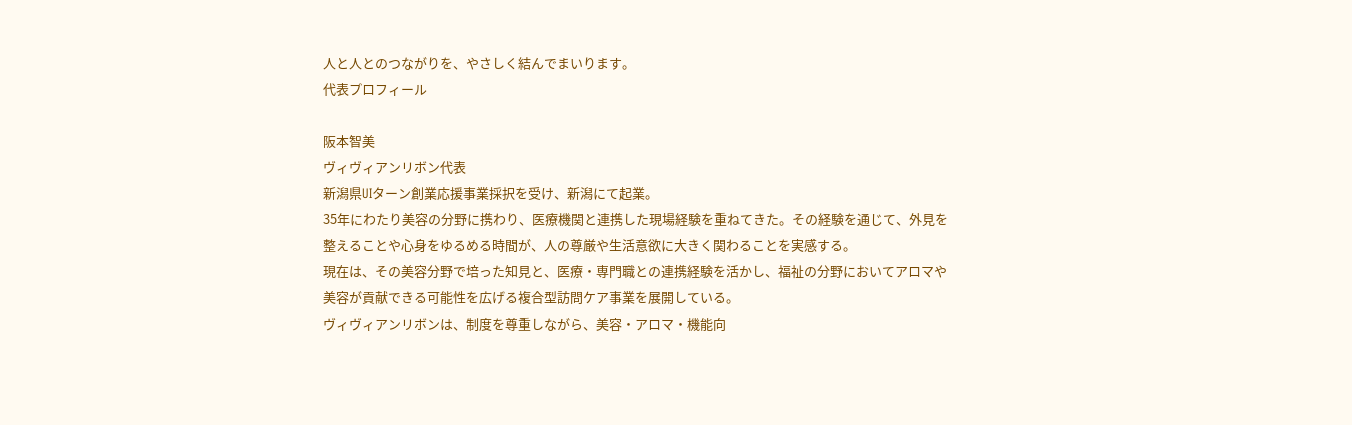人と人とのつながりを、やさしく結んでまいります。
代表プロフィール

阪本智美
ヴィヴィアンリボン代表
新潟県UIターン創業応援事業採択を受け、新潟にて起業。
35年にわたり美容の分野に携わり、医療機関と連携した現場経験を重ねてきた。その経験を通じて、外見を整えることや心身をゆるめる時間が、人の尊厳や生活意欲に大きく関わることを実感する。
現在は、その美容分野で培った知見と、医療・専門職との連携経験を活かし、福祉の分野においてアロマや美容が貢献できる可能性を広げる複合型訪問ケア事業を展開している。
ヴィヴィアンリボンは、制度を尊重しながら、美容・アロマ・機能向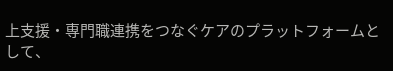上支援・専門職連携をつなぐケアのプラットフォームとして、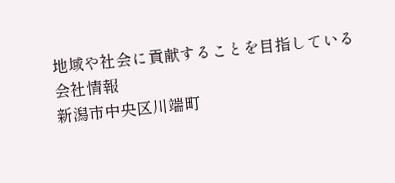地域や社会に貢献することを目指している
会社情報
新潟市中央区川端町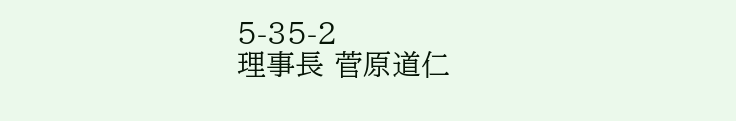5-35-2
理事長 菅原道仁